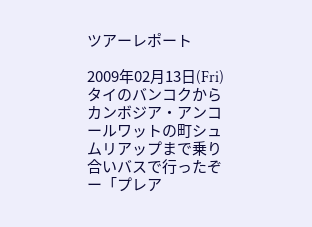ツアーレポート

2009年02月13日(Fri) タイのバンコクからカンボジア・アンコールワットの町シュムリアップまで乗り合いバスで行ったぞー「プレア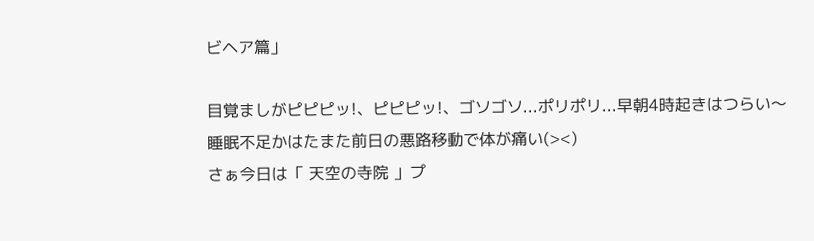ビヘア篇」

目覚ましがピピピッ!、ピピピッ!、ゴソゴソ...ポリポリ...早朝4時起きはつらい〜
睡眠不足かはたまた前日の悪路移動で体が痛い(><)
さぁ今日は「 天空の寺院 」プ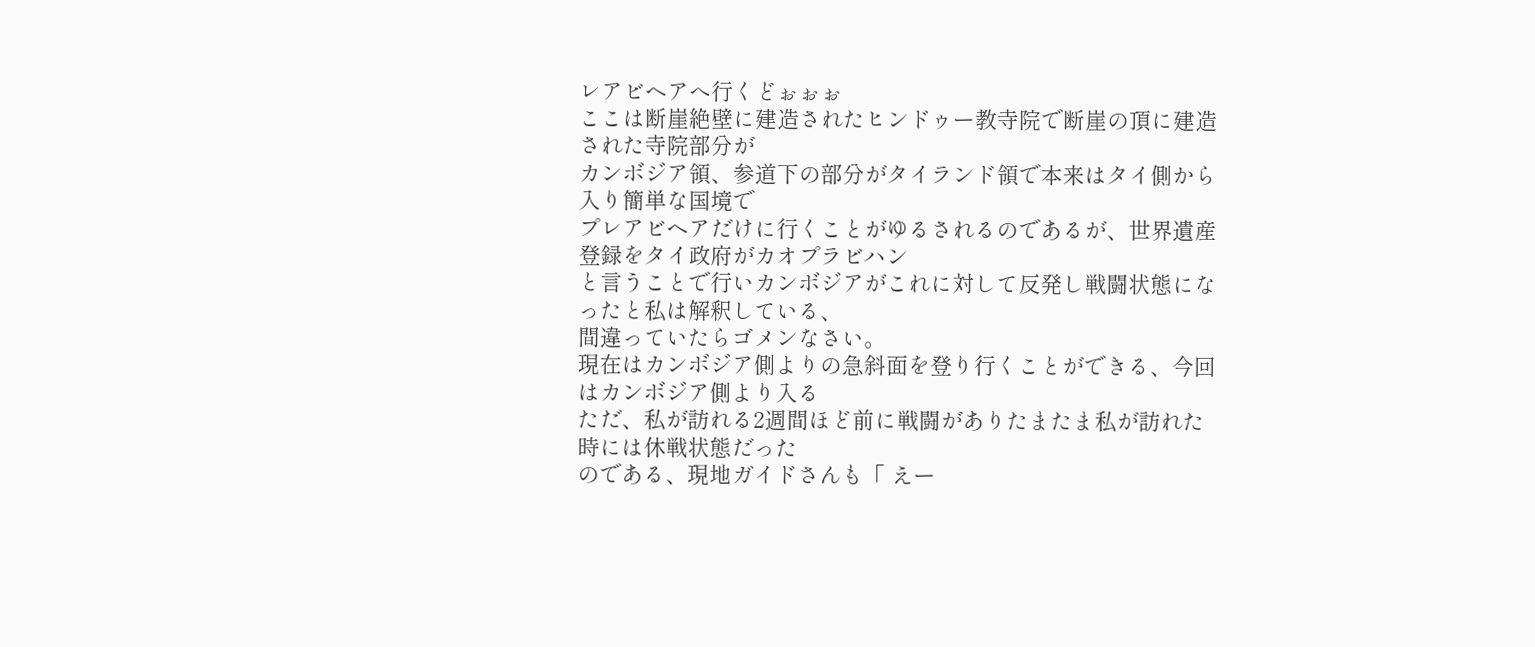レアビヘアへ行くどぉぉぉ
ここは断崖絶壁に建造されたヒンドゥー教寺院で断崖の頂に建造された寺院部分が
カンボジア領、参道下の部分がタイランド領で本来はタイ側から入り簡単な国境で
プレアビヘアだけに行くことがゆるされるのであるが、世界遺産登録をタイ政府がカオプラビハン
と言うことで行いカンボジアがこれに対して反発し戦闘状態になったと私は解釈している、
間違っていたらゴメンなさい。
現在はカンボジア側よりの急斜面を登り行くことができる、今回はカンボジア側より入る
ただ、私が訪れる2週間ほど前に戦闘がありたまたま私が訪れた時には休戦状態だった
のである、現地ガイドさんも「 えー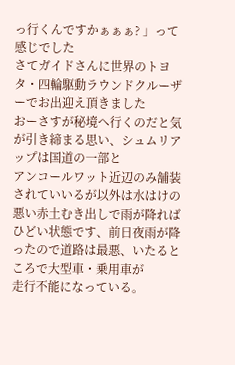っ行くんですかぁぁぁ? 」って感じでした
さてガイドさんに世界のトヨタ・四輪駆動ラウンドクルーザーでお出迎え頂きました
おーさすが秘境へ行くのだと気が引き締まる思い、シュムリアップは国道の一部と
アンコールワット近辺のみ舗装されていいるが以外は水はけの悪い赤土むき出しで雨が降れば
ひどい状態です、前日夜雨が降ったので道路は最悪、いたるところで大型車・乗用車が
走行不能になっている。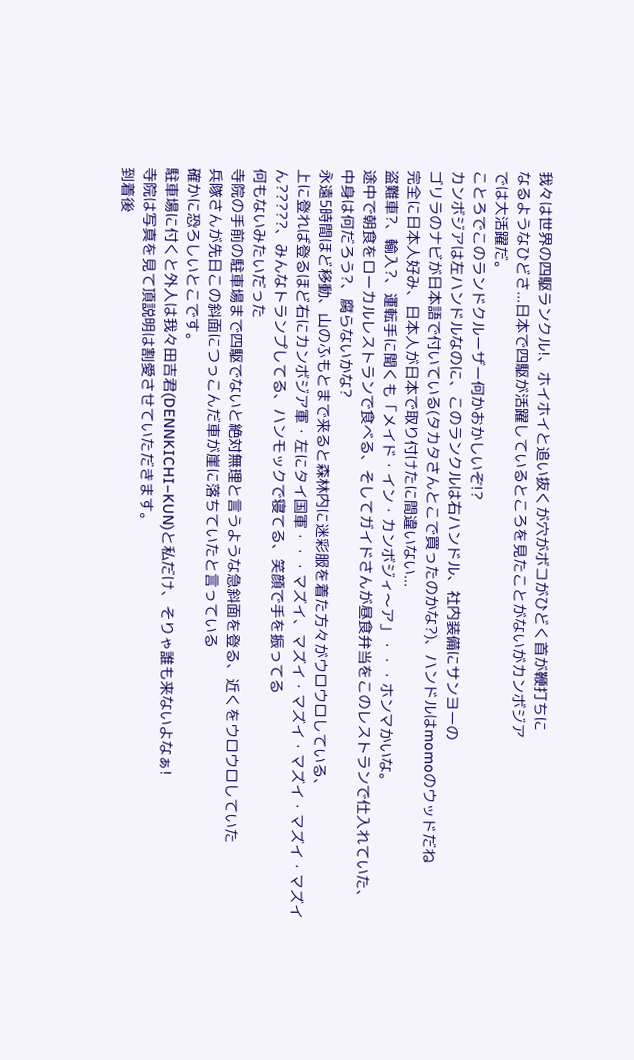我々は世界の四駆ランクル!、ホイホイと追い抜くが穴がボコがひどく首が鞭打ちに
なるようなひどさ...日本で四駆が活躍しているところを見たことがないがカンボジア
では大活躍だ。
ことろでこのランドクルーザー何かおかしいぞ!?
カンボジアは左ハンドルなのに、このランクルは右ハンドル、社内装備にサンヨーの
ゴリラのナビが日本語で付いている(タカタさんとこで買ったのかな?)、ハンドルはmomoのウッドだね
完全に日本人好み、日本人が日本で取り付けたに間違いない...
盗難車?、輸入?、運転手に聞くも「メイド・イン・カンボジィ〜ア」・・・ホンマかいな。
途中で朝食をローカルレストランで食べる、そしてガイドさんが昼食弁当をこのレストランで仕入れていた、
中身は何だろう?、腐らないかな?
永遠5時間ほど移動、山のふもとまで来ると森林内に迷彩服を着た方々がウロウロしている、
上に登れば登るほど右にカンボジア軍・左にタイ国軍・・・マズイ、マズイ・マズイ・マズイ・マズイ・マズイ
ん?????、みんなトランプしてる、ハンモックで寝てる、笑顔で手を振ってる
何もないみたいだった
寺院の手前の駐車場まで四駆でないと絶対無理と言うような急斜面を登る、近くをウロウロしていた
兵隊さんが先日この斜面につっこんだ車が崖に落ちていたと言っている
確かに恐ろしいとこです。
駐車場に付くと外人は我々田吉君(DENNKICHI−KUN)と私だけ、そりゃ誰も来ないよなぁ!
寺院は写真を見て頂説明は割愛させていただきます。
到着後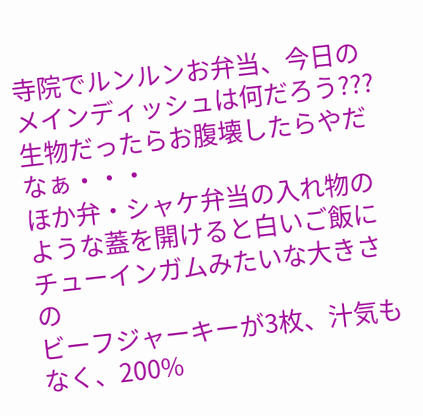寺院でルンルンお弁当、今日のメインディッシュは何だろう???
生物だったらお腹壊したらやだなぁ・・・
ほか弁・シャケ弁当の入れ物のような蓋を開けると白いご飯にチューインガムみたいな大きさの
ビーフジャーキーが3枚、汁気もなく、200%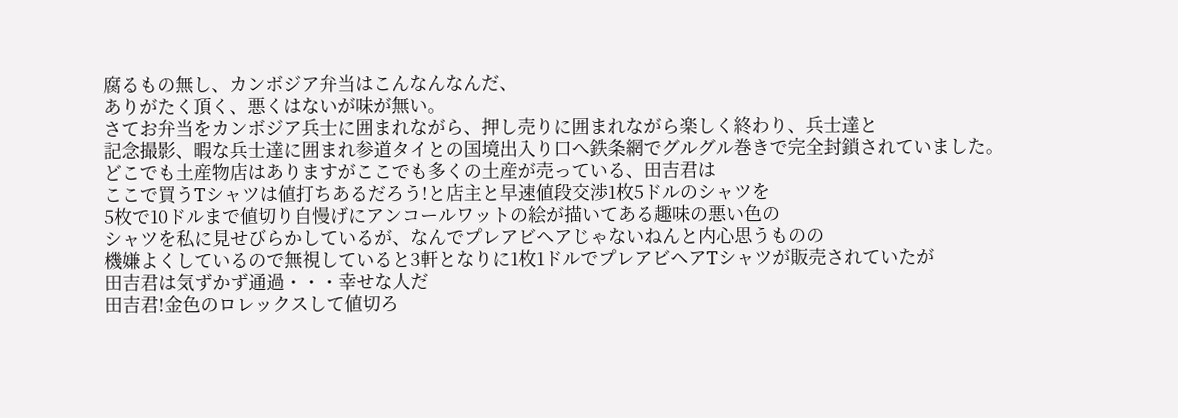腐るもの無し、カンボジア弁当はこんなんなんだ、
ありがたく頂く、悪くはないが味が無い。
さてお弁当をカンボジア兵士に囲まれながら、押し売りに囲まれながら楽しく終わり、兵士達と
記念撮影、暇な兵士達に囲まれ参道タイとの国境出入り口へ鉄条網でグルグル巻きで完全封鎖されていました。
どこでも土産物店はありますがここでも多くの土産が売っている、田吉君は
ここで買うTシャツは値打ちあるだろう!と店主と早速値段交渉1枚5ドルのシャツを
5枚で10ドルまで値切り自慢げにアンコールワットの絵が描いてある趣味の悪い色の
シャツを私に見せびらかしているが、なんでプレアビヘアじゃないねんと内心思うものの
機嫌よくしているので無視していると3軒となりに1枚1ドルでプレアビヘアTシャツが販売されていたが
田吉君は気ずかず通過・・・幸せな人だ
田吉君!金色のロレックスして値切ろ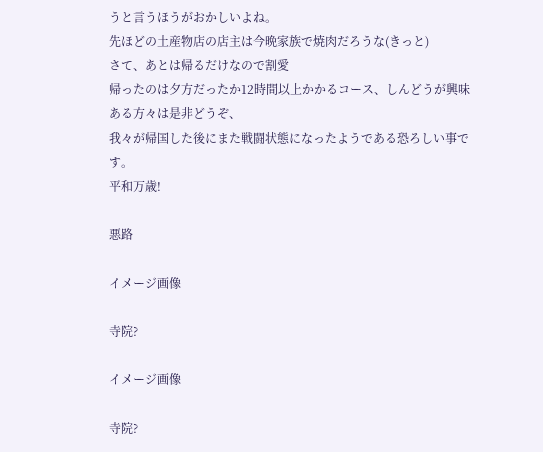うと言うほうがおかしいよね。
先ほどの土産物店の店主は今晩家族で焼肉だろうな(きっと)
さて、あとは帰るだけなので割愛
帰ったのは夕方だったか12時間以上かかるコース、しんどうが興味ある方々は是非どうぞ、
我々が帰国した後にまた戦闘状態になったようである恐ろしい事です。
平和万歳!

悪路

イメージ画像

寺院?

イメージ画像

寺院?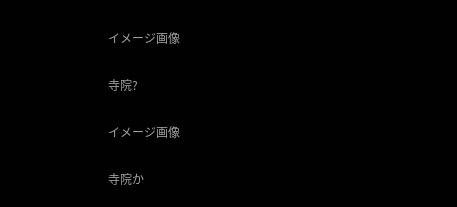イメージ画像

寺院?

イメージ画像

寺院か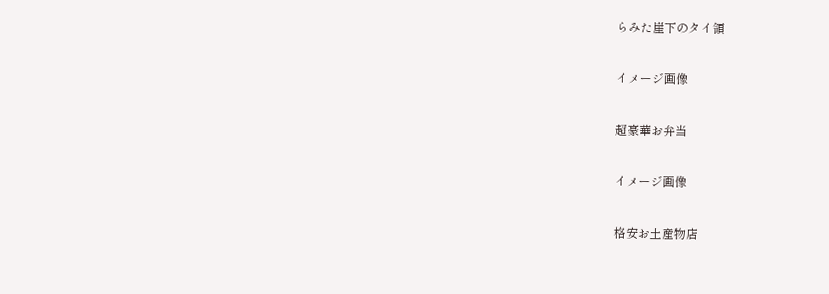らみた崖下のタイ領

イメージ画像

超豪華お弁当

イメージ画像

格安お土産物店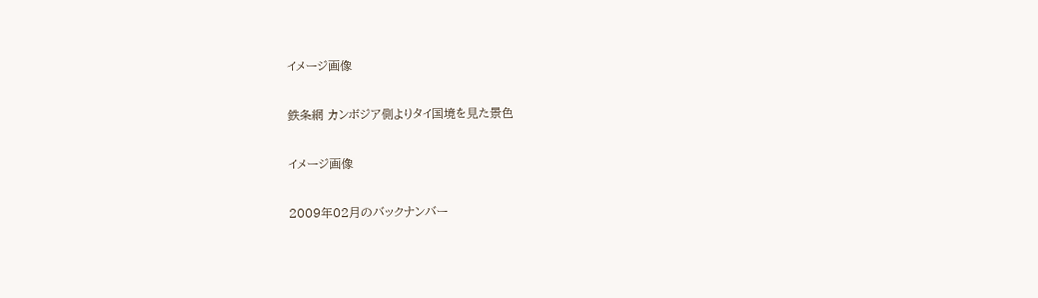イメージ画像

鉄条網 カンボジア側よりタイ国境を見た景色

イメージ画像

2009年02月のバックナンバー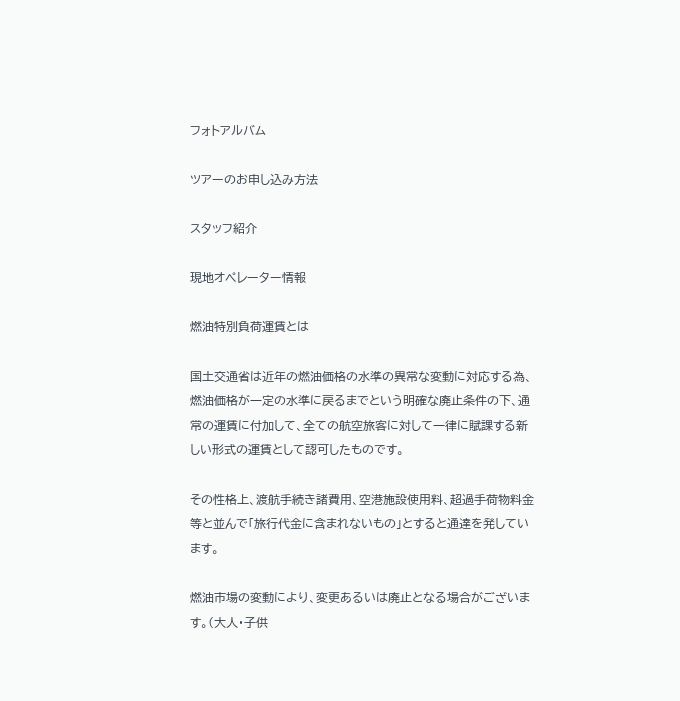フォトアルバム

ツアーのお申し込み方法

スタッフ紹介

現地オペレーター情報

燃油特別負荷運賃とは

国土交通省は近年の燃油価格の水準の異常な変動に対応する為、燃油価格が一定の水準に戻るまでという明確な廃止条件の下、通常の運賃に付加して、全ての航空旅客に対して一律に賦課する新しい形式の運賃として認可したものです。

その性格上、渡航手続き諸費用、空港施設使用料、超過手荷物料金等と並んで「旅行代金に含まれないもの」とすると通達を発しています。

燃油市場の変動により、変更あるいは廃止となる場合がございます。(大人・子供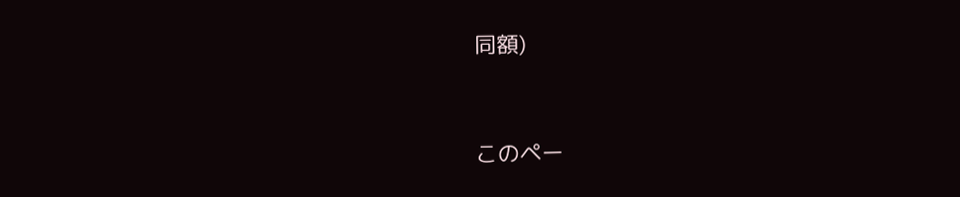同額)



このペー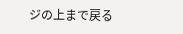ジの上まで戻る